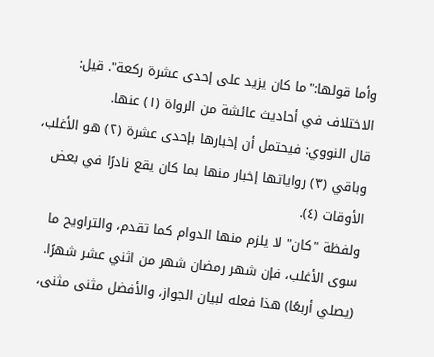وأما قولها:"ما كان يزيد على إحدى عشرة ركعة". قيل: الاختلاف في أحاديث عائشة من الرواة (١) عنها.
قال النووي: فيحتمل أن إخبارها بإحدى عشرة (٢) هو الأغلب، وباقي (٣) رواياتها إخبار منها بما كان يقع نادرًا في بعض الأوقات (٤).
ولفظة "كان" لا يلزم منها الدوام كما تقدم، والتراويح ما سوى الأغلب، فإن شهر رمضان شهر من اثني عشر شهرًا.
(يصلي أربعًا) هذا فعله لبيان الجواز، والأفضل مثنى مثنى،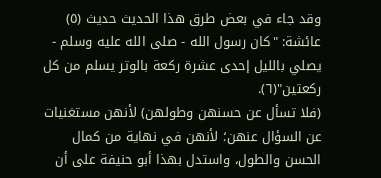وقد جاء في بعض طرق هذا الحديث حديث (٥) عائشة: "كان رسول الله - صلى الله عليه وسلم - يصلي بالليل إحدى عشرة ركعة بالوتر يسلم من كل ركعتين"(٦).
(فلا تسأل عن حسنهن وطولهن) لأنهن مستغنيات عن السؤال عنهن؛ لأنهن في نهاية من كمال الحسن والطول، واستدل بهذا أبو حنيفة على أن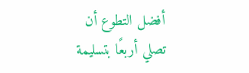أفضل التطوع أن تصلي أربعًا بتسليمة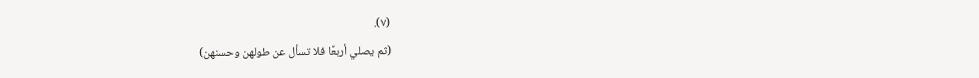(٧).
(ثم يصلي أربعًا فلا تسأل عن طولهن وحسنهن)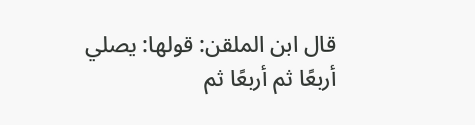قال ابن الملقن: قولها: يصلي أربعًا ثم أربعًا ثم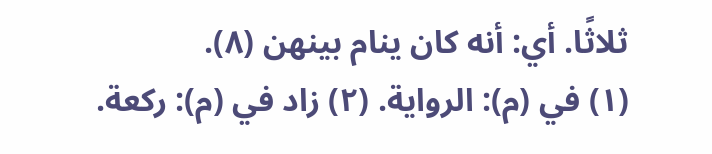ثلاثًا. أي: أنه كان ينام بينهن (٨).
(١) في (م): الرواية. (٢) زاد في (م): ركعة.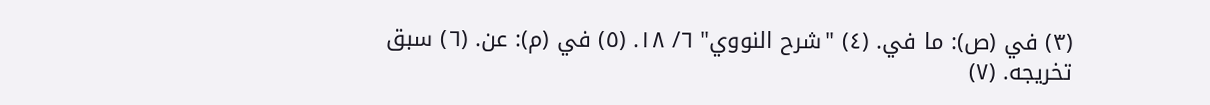(٣) في (ص): ما في. (٤) "شرح النووي" ٦/ ١٨. (٥) في (م): عن. (٦) سبق تخريجه. (٧)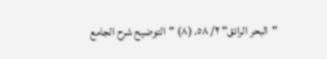"البحر الرائق" ٢/ ٥٨. (٨) "التوضيح شرح الجامع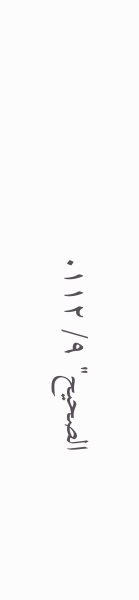الصحيح" ٩/ ١١٢.